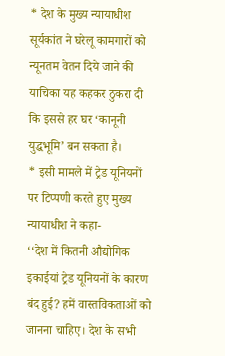* देश के मुख्य न्यायाधीश सूर्यकांत ने घरेलू कामगारों को न्यूनतम वेतन दिये जाने की याचिका यह कहकर ठुकरा दी कि इससे हर घर ‘कानूनी युद्धभूमि’ बन सकता है।
* इसी मामले में ट्रेड यूनियनों पर टिप्पणी करते हुए मुख्य न्यायाधीश ने कहा-
‘‘देश में कितनी औद्योगिक इकाईयां ट्रेड यूनियनों के कारण बंद हुई? हमें वास्तविकताओं को जानना चाहिए। देश के सभी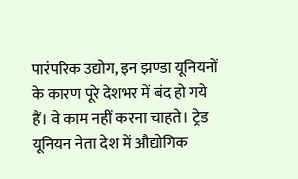पारंपरिक उद्योग, इन झण्डा यूनियनों के कारण पूरे देशभर में बंद हो गये हैं। वे काम नहीं करना चाहते। ट्रेड यूनियन नेता देश में औद्योगिक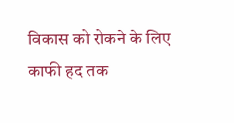विकास को रोकने के लिए काफी हद तक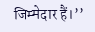जिम्मेदार हैं।’’